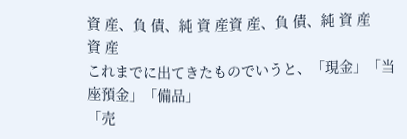資 産、負 債、純 資 産資 産、負 債、純 資 産
資 産
これまでに出てきたものでいうと、「現金」「当座預金」「備品」
「売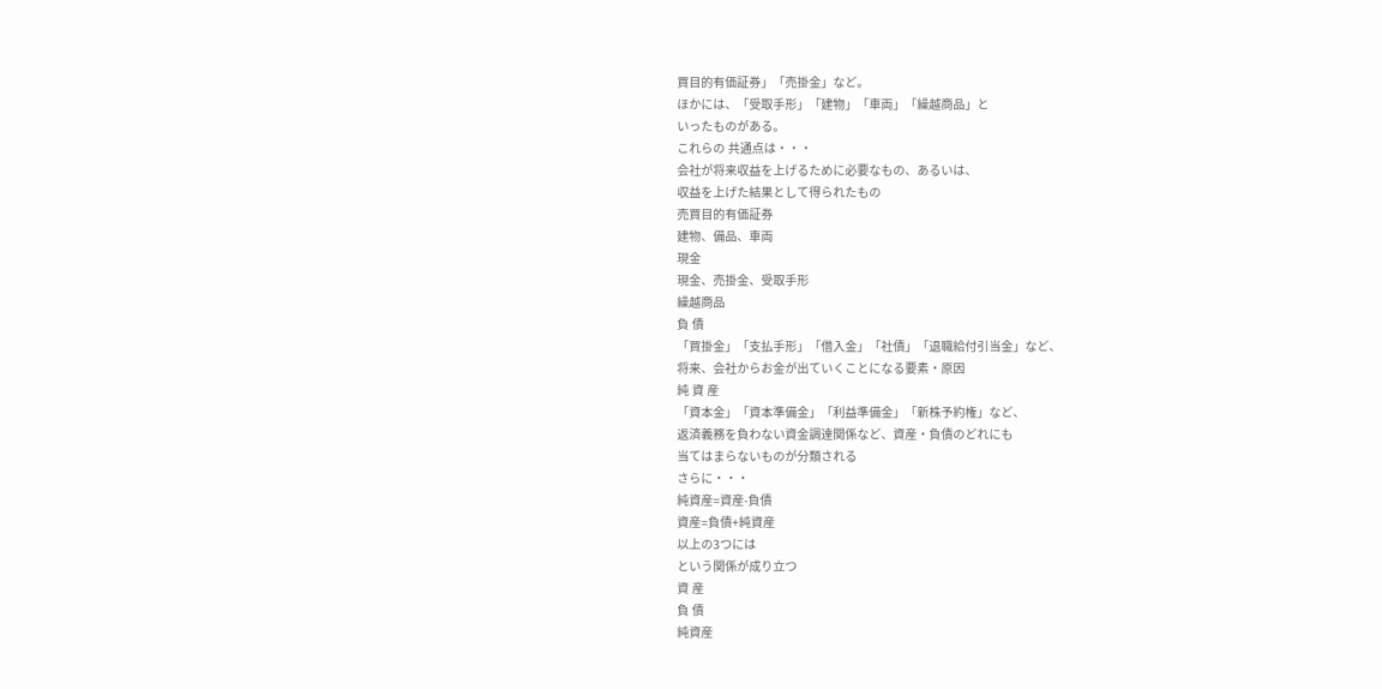買目的有価証券」「売掛金」など。
ほかには、「受取手形」「建物」「車両」「繰越商品」と
いったものがある。
これらの 共通点は・・・
会社が将来収益を上げるために必要なもの、あるいは、
収益を上げた結果として得られたもの
売買目的有価証券
建物、備品、車両
現金
現金、売掛金、受取手形
繰越商品
負 債
「買掛金」「支払手形」「借入金」「社債」「退職給付引当金」など、
将来、会社からお金が出ていくことになる要素・原因
純 資 産
「資本金」「資本準備金」「利益準備金」「新株予約権」など、
返済義務を負わない資金調達関係など、資産・負債のどれにも
当てはまらないものが分類される
さらに・・・
純資産=資産-負債
資産=負債+純資産
以上の3つには
という関係が成り立つ
資 産
負 債
純資産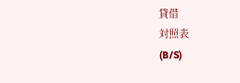貸借
対照表
(B/S)